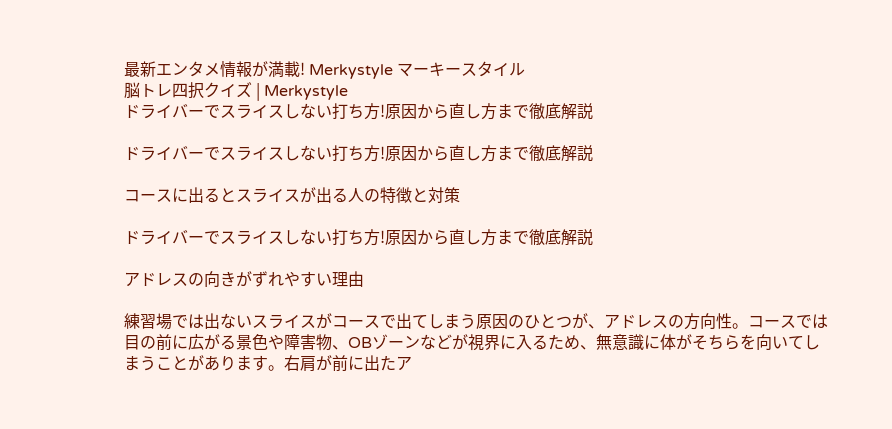最新エンタメ情報が満載! Merkystyle マーキースタイル
脳トレ四択クイズ | Merkystyle
ドライバーでスライスしない打ち方!原因から直し方まで徹底解説

ドライバーでスライスしない打ち方!原因から直し方まで徹底解説

コースに出るとスライスが出る人の特徴と対策

ドライバーでスライスしない打ち方!原因から直し方まで徹底解説

アドレスの向きがずれやすい理由

練習場では出ないスライスがコースで出てしまう原因のひとつが、アドレスの方向性。コースでは目の前に広がる景色や障害物、OBゾーンなどが視界に入るため、無意識に体がそちらを向いてしまうことがあります。右肩が前に出たア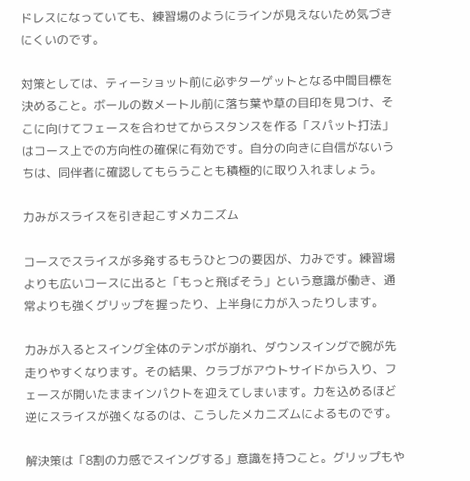ドレスになっていても、練習場のようにラインが見えないため気づきにくいのです。

対策としては、ティーショット前に必ずターゲットとなる中間目標を決めること。ボールの数メートル前に落ち葉や草の目印を見つけ、そこに向けてフェースを合わせてからスタンスを作る「スパット打法」はコース上での方向性の確保に有効です。自分の向きに自信がないうちは、同伴者に確認してもらうことも積極的に取り入れましょう。

力みがスライスを引き起こすメカニズム

コースでスライスが多発するもうひとつの要因が、力みです。練習場よりも広いコースに出ると「もっと飛ばそう」という意識が働き、通常よりも強くグリップを握ったり、上半身に力が入ったりします。

力みが入るとスイング全体のテンポが崩れ、ダウンスイングで腕が先走りやすくなります。その結果、クラブがアウトサイドから入り、フェースが開いたままインパクトを迎えてしまいます。力を込めるほど逆にスライスが強くなるのは、こうしたメカニズムによるものです。

解決策は「8割の力感でスイングする」意識を持つこと。グリップもや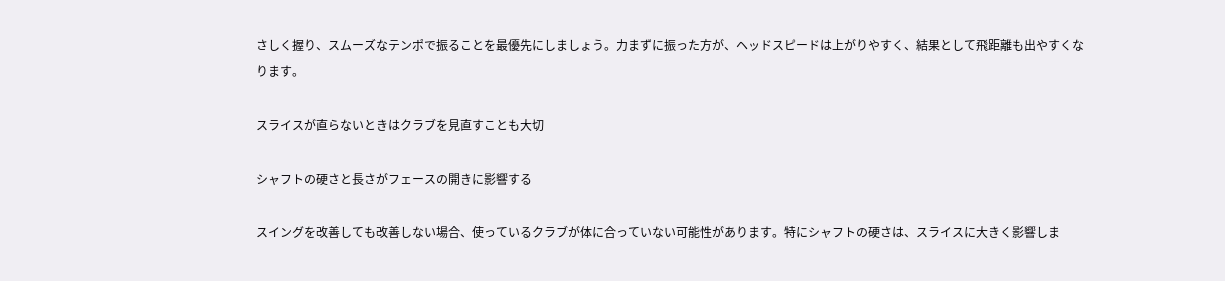さしく握り、スムーズなテンポで振ることを最優先にしましょう。力まずに振った方が、ヘッドスピードは上がりやすく、結果として飛距離も出やすくなります。

スライスが直らないときはクラブを見直すことも大切

シャフトの硬さと長さがフェースの開きに影響する

スイングを改善しても改善しない場合、使っているクラブが体に合っていない可能性があります。特にシャフトの硬さは、スライスに大きく影響しま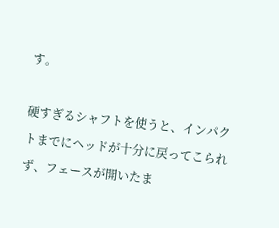す。

硬すぎるシャフトを使うと、インパクトまでにヘッドが十分に戻ってこられず、フェースが開いたま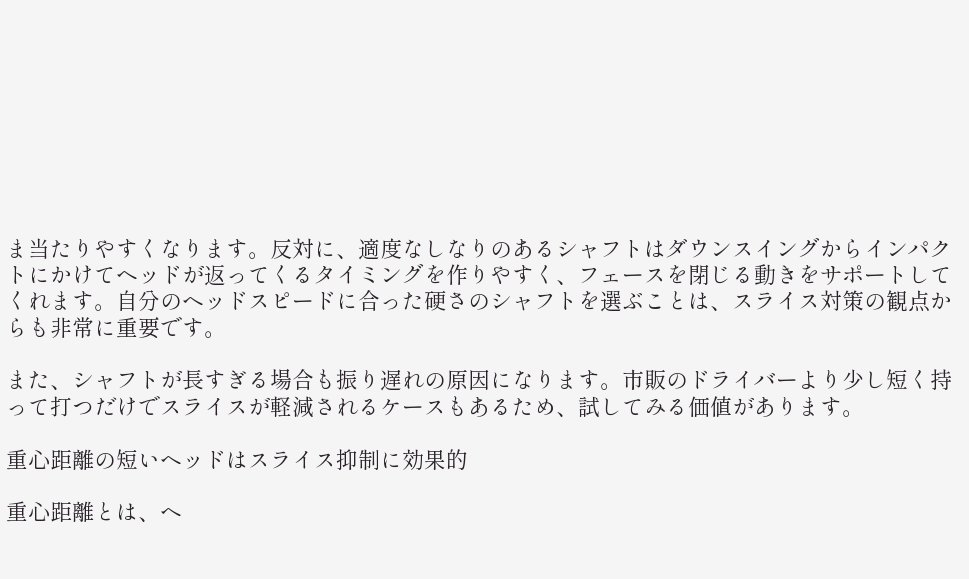ま当たりやすくなります。反対に、適度なしなりのあるシャフトはダウンスイングからインパクトにかけてヘッドが返ってくるタイミングを作りやすく、フェースを閉じる動きをサポートしてくれます。自分のヘッドスピードに合った硬さのシャフトを選ぶことは、スライス対策の観点からも非常に重要です。

また、シャフトが長すぎる場合も振り遅れの原因になります。市販のドライバーより少し短く持って打つだけでスライスが軽減されるケースもあるため、試してみる価値があります。

重心距離の短いヘッドはスライス抑制に効果的

重心距離とは、ヘ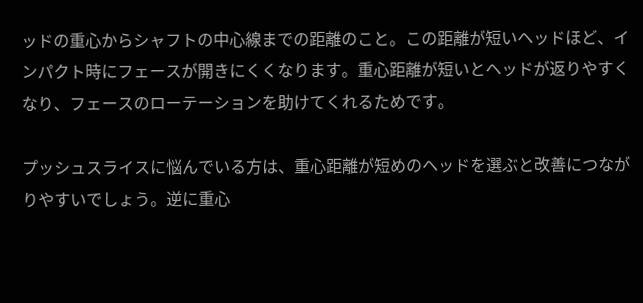ッドの重心からシャフトの中心線までの距離のこと。この距離が短いヘッドほど、インパクト時にフェースが開きにくくなります。重心距離が短いとヘッドが返りやすくなり、フェースのローテーションを助けてくれるためです。

プッシュスライスに悩んでいる方は、重心距離が短めのヘッドを選ぶと改善につながりやすいでしょう。逆に重心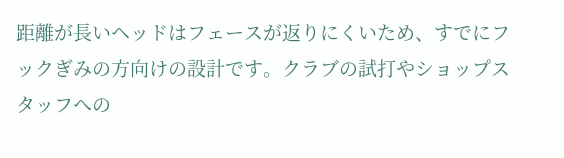距離が長いヘッドはフェースが返りにくいため、すでにフックぎみの方向けの設計です。クラブの試打やショップスタッフへの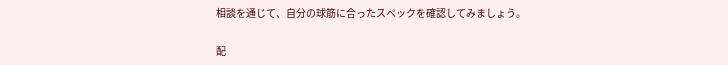相談を通じて、自分の球筋に合ったスペックを確認してみましょう。

配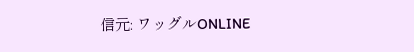信元: ワッグルONLINE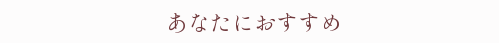あなたにおすすめ